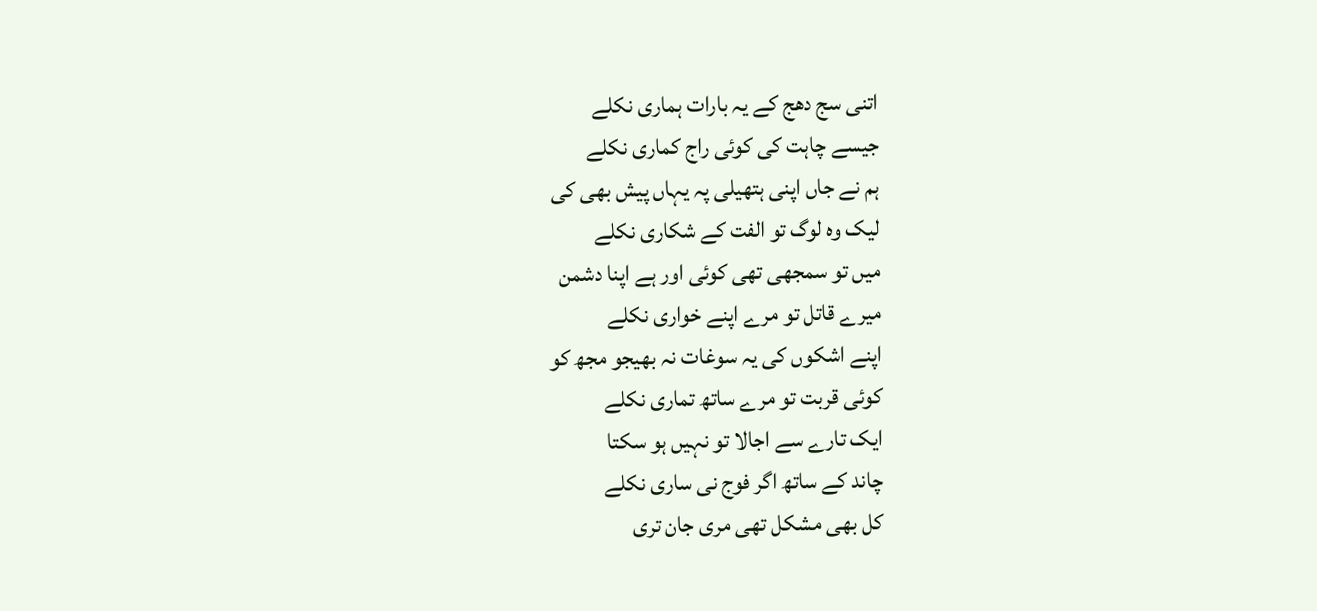اتنی سج دھج کے یہ بارات ہماری نکلے
جیسے چاہت کی کوئی راج کماری نکلے
ہم نے جاں اپنی ہتھیلی پہ یہاں پیش بھی کی
لیک وہ لوگ تو الفت کے شکاری نکلے
میں تو سمجھی تھی کوئی اور ہے اپنا دشمن
میرے قاتل تو مرے اپنے خواری نکلے
اپنے اشکوں کی یہ سوغات نہ بھیجو مجھ کو
کوئی قربت تو مرے ساتھ تماری نکلے
ایک تارے سے اجالا تو نہیں ہو سکتا
چاند کے ساتھ اگر فوج نی ساری نکلے
کل بھی مشکل تھی مری جان تری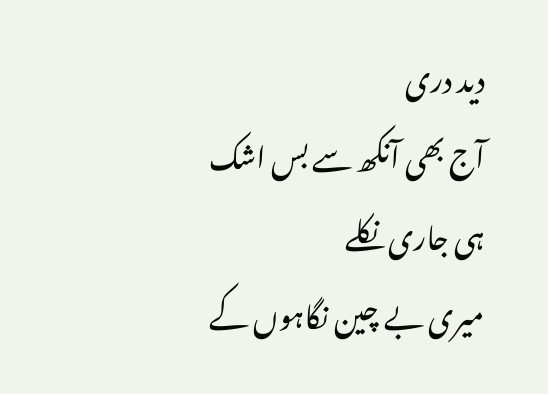دید دری
آج بھی آنکھ سے بس اشک ہی جاری نکلے
میری بے چین نگاہوں کے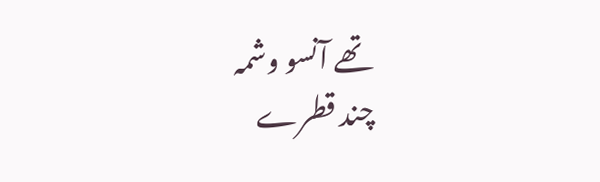تھے آنسو وشمہ
چند قطرے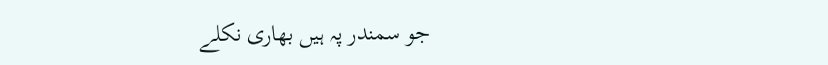جو سمندر پہ ہیں بھاری نکلے